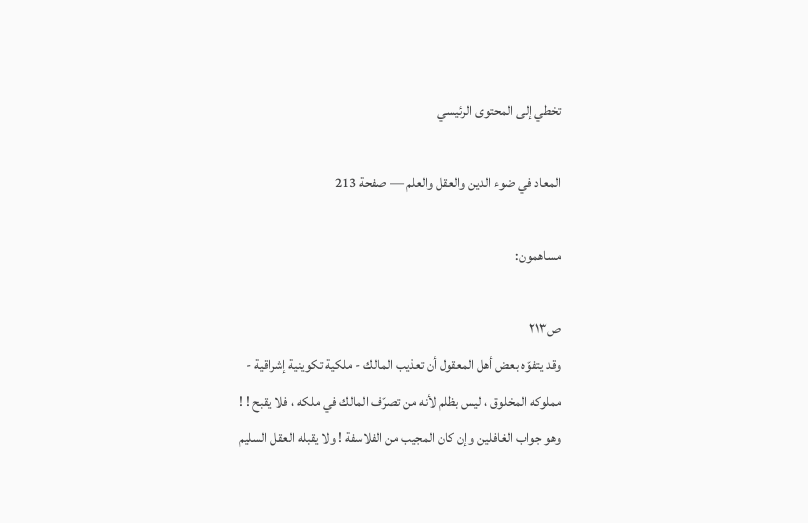تخطي إلى المحتوى الرئيسي

المعاد في ضوء الدين والعقل والعلم — صفحة 213

مساهمون:

ص٢١٣
وقد يتفوّه بعض أهل المعقول أن تعذيب المالك - ملكية تكوينية إشراقية - مملوكه المخلوق ، ليس بظلم لأنه من تصرّف المالك في ملكه ، فلا يقبح ! ! وهو جواب الغافلين وإن كان المجيب من الفلاسفة ! ولا يقبله العقل السليم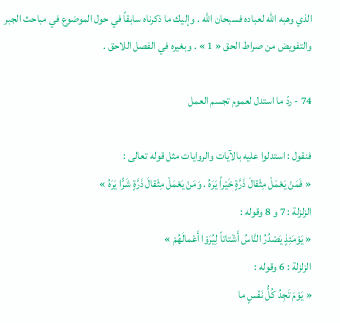الذي وهبه الله لعباده فسبحان الله . وإليك ما ذكرناه سابقاً في حول الموضوع في مباحث الجبر والتفويض من صراط الحق « 1 » . وبغيره في الفصل اللاحق .

74 - ردّ ما استدل لعموم تجسم العمل

فنقول : استدلوا عليه بالآيات والروايات مثل قوله تعالى :
« فَمَنْ يَعْمَلْ مِثْقالَ ذَرَّةٍ خَيْراً يَرَهُ . وَمَنْ يَعْمَلْ مِثْقالَ ذَرَّةٍ شَرًّا يَرَهُ »
الزلزلة : 7 و 8 وقوله :
« يَوْمَئِذٍ يَصْدُرُ النَّاسُ أَشْتاتاً لِيُرَوْا أَعْمالَهُمْ »
الزلزلة : 6 وقوله :
« يَوْمَ تَجِدُ كُلُّ نَفْسٍ ما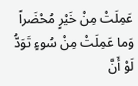عَمِلَتْ مِنْ خَيْرٍ مُحْضَراً وَما عَمِلَتْ مِنْ سُوءٍ تَوَدُّ لَوْ أَنَّ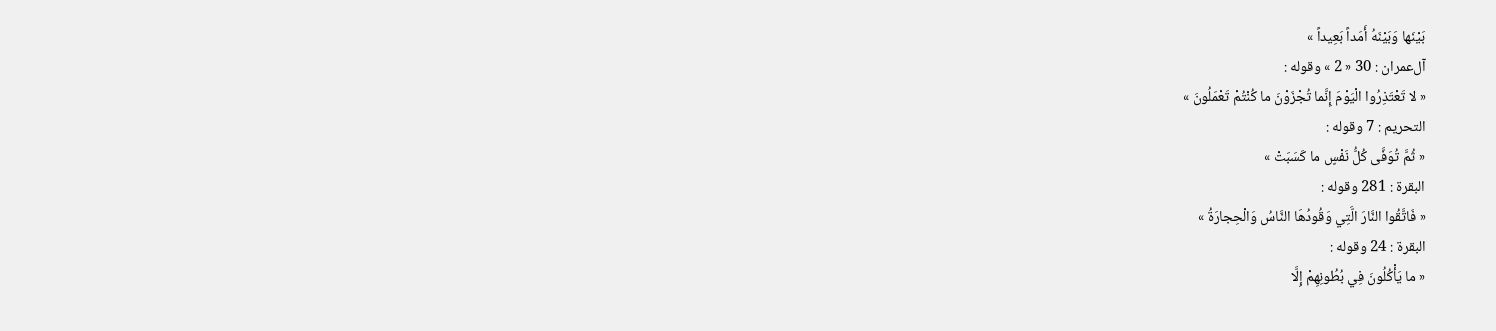بَيْنَها وَبَيْنَهُ أَمَداً بَعِيداً »
آل‌عمران : 30 « 2 » وقوله :
« لا تَعْتَذِرُوا الْيَوْمَ إِنَّما تُجْزَوْنَ ما كُنْتُمْ تَعْمَلُونَ »
التحريم : 7 وقوله :
« ثُمَّ تُوَفَّى كُلُّ نَفْسٍ ما كَسَبَتْ »
البقرة : 281 وقوله :
« فَاتَّقُوا النَّارَ الَّتِي وَقُودُهَا النَّاسُ وَالْحِجارَةُ »
البقرة : 24 وقوله :
« ما يَأْكُلُونَ فِي بُطُونِهِمْ إِلَّا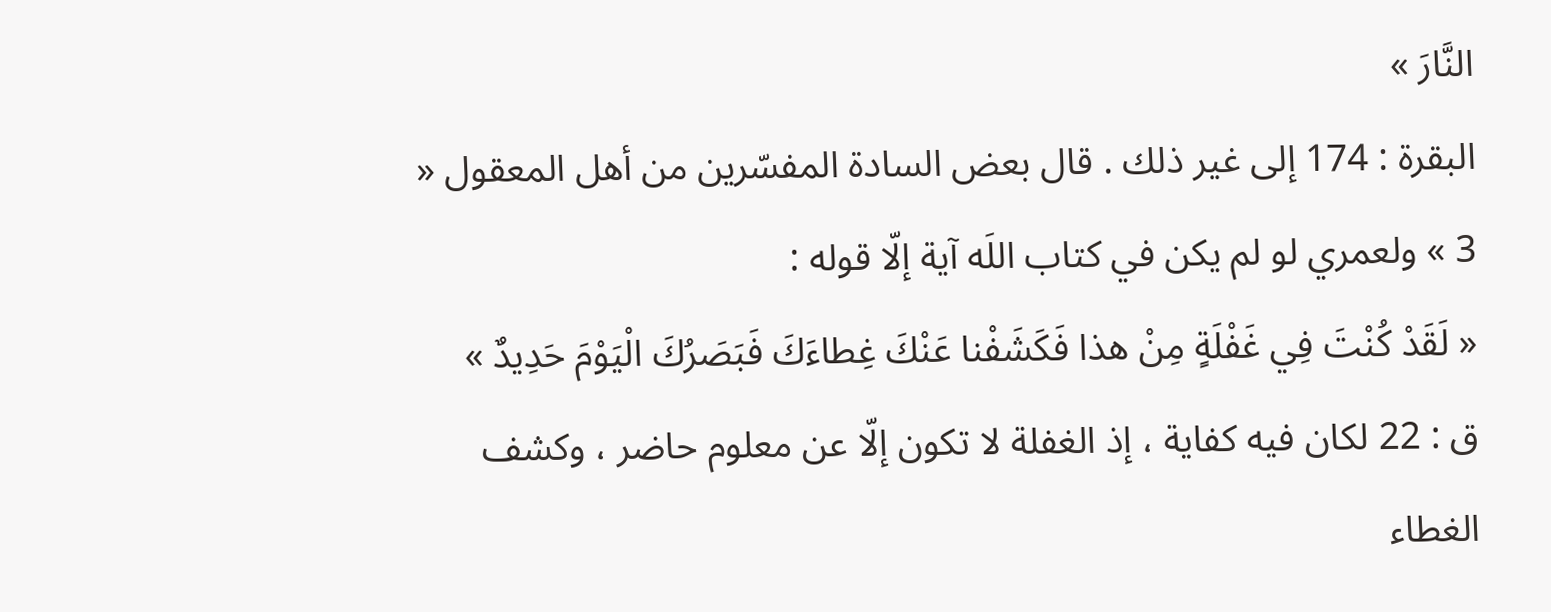النَّارَ »
البقرة : 174 إلى غير ذلك . قال بعض السادة المفسّرين من أهل المعقول « 3 » ولعمري لو لم يكن في كتاب اللَه آية إلّا قوله :
« لَقَدْ كُنْتَ فِي غَفْلَةٍ مِنْ هذا فَكَشَفْنا عَنْكَ غِطاءَكَ فَبَصَرُكَ الْيَوْمَ حَدِيدٌ »
ق : 22 لكان فيه كفاية ، إذ الغفلة لا تكون إلّا عن معلوم حاضر ، وكشف الغطاء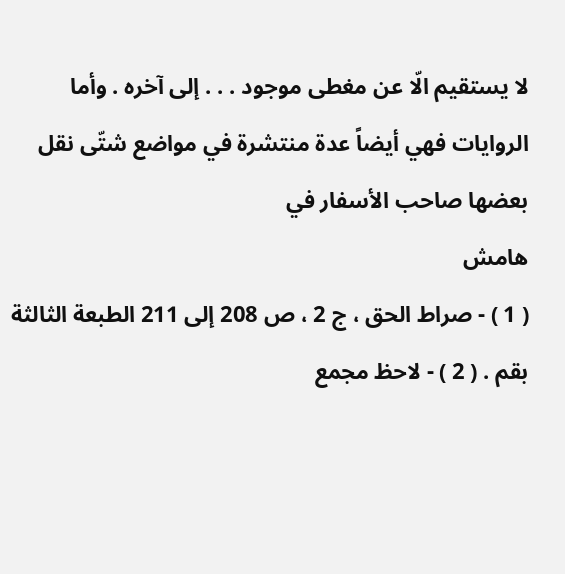لا يستقيم الّا عن مغطى موجود . . . إلى آخره . وأما الروايات فهي أيضاً عدة منتشرة في مواضع شتّى نقل بعضها صاحب الأسفار في
هامش
( 1 ) - صراط الحق ، ج 2 ، ص 208 إلى 211 الطبعة الثالثة بقم . ( 2 ) - لاحظ مجمع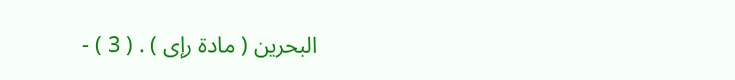البحرين ( مادة رإى ) . ( 3 ) -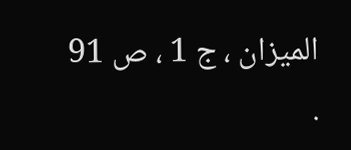الميزان ، ج 1 ، ص 91 .